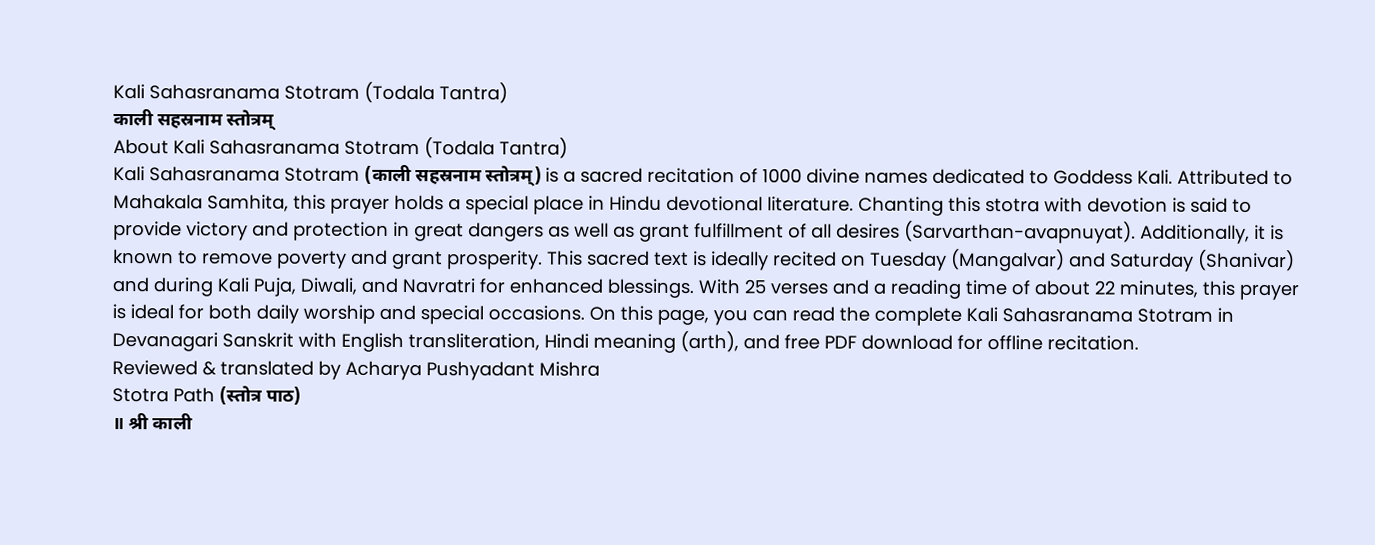Kali Sahasranama Stotram (Todala Tantra)
काली सहस्रनाम स्तोत्रम्
About Kali Sahasranama Stotram (Todala Tantra)
Kali Sahasranama Stotram (काली सहस्रनाम स्तोत्रम्) is a sacred recitation of 1000 divine names dedicated to Goddess Kali. Attributed to Mahakala Samhita, this prayer holds a special place in Hindu devotional literature. Chanting this stotra with devotion is said to provide victory and protection in great dangers as well as grant fulfillment of all desires (Sarvarthan-avapnuyat). Additionally, it is known to remove poverty and grant prosperity. This sacred text is ideally recited on Tuesday (Mangalvar) and Saturday (Shanivar) and during Kali Puja, Diwali, and Navratri for enhanced blessings. With 25 verses and a reading time of about 22 minutes, this prayer is ideal for both daily worship and special occasions. On this page, you can read the complete Kali Sahasranama Stotram in Devanagari Sanskrit with English transliteration, Hindi meaning (arth), and free PDF download for offline recitation.
Reviewed & translated by Acharya Pushyadant Mishra
Stotra Path (स्तोत्र पाठ)
॥ श्री काली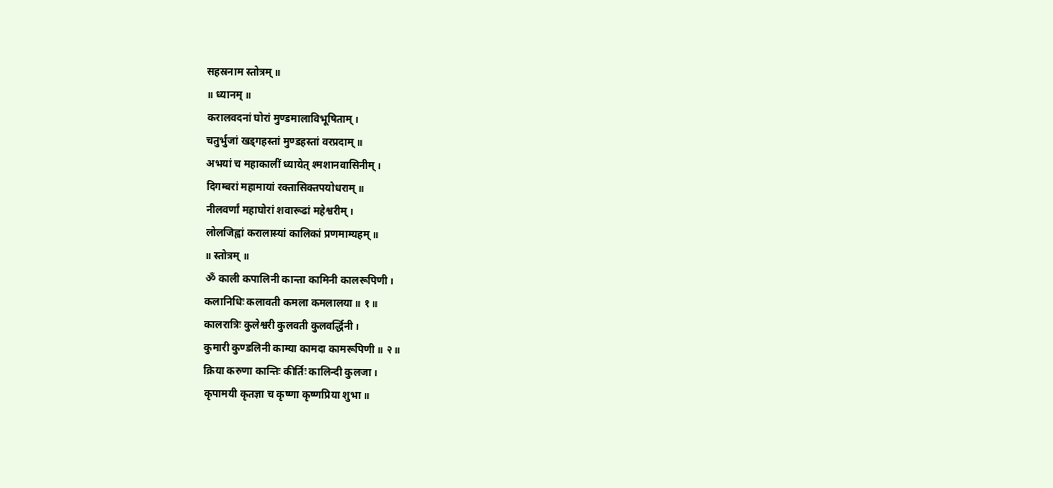सहस्रनाम स्तोत्रम् ॥
॥ ध्यानम् ॥
करालवदनां घोरां मुण्डमालाविभूषिताम्।
चतुर्भुजां खड्गहस्तां मुण्डहस्तां वरप्रदाम्॥
अभयां च महाकालीं ध्यायेत् श्मशानवासिनीम्।
दिगम्बरां महामायां रक्तासिक्तपयोधराम्॥
नीलवर्णां महाघोरां शवारूढां महेश्वरीम्।
लोलजिह्वां करालास्यां कालिकां प्रणमाम्यहम्॥
॥ स्तोत्रम् ॥
ॐ काली कपालिनी कान्ता कामिनी कालरूपिणी।
कलानिधिः कलावती कमला कमलालया॥ १॥
कालरात्रिः कुलेश्वरी कुलवती कुलवर्द्धिनी।
कुमारी कुण्डलिनी काम्या कामदा कामरूपिणी॥ २॥
क्रिया करुणा कान्तिः कीर्तिः कालिन्दी कुलजा।
कृपामयी कृतज्ञा च कृष्णा कृष्णप्रिया शुभा॥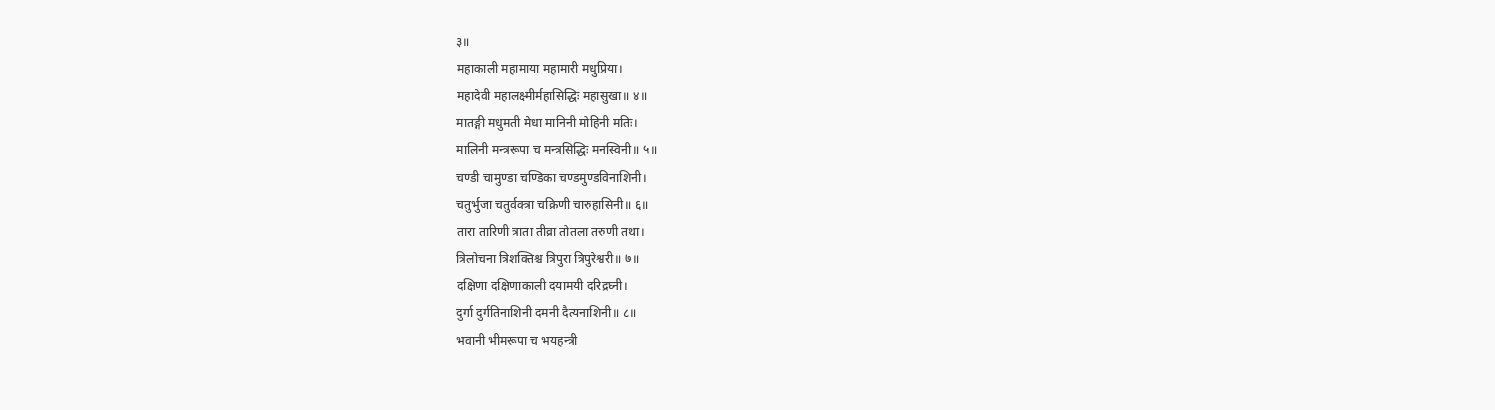३॥
महाकाली महामाया महामारी मधुप्रिया।
महादेवी महालक्ष्मीर्महासिद्धिः महासुखा॥ ४॥
मातङ्गी मधुमती मेधा मानिनी मोहिनी मतिः।
मालिनी मन्त्ररूपा च मन्त्रसिद्धिः मनस्विनी॥ ५॥
चण्डी चामुण्डा चण्डिका चण्डमुण्डविनाशिनी।
चतुर्भुजा चतुर्वक्त्रा चक्रिणी चारुहासिनी॥ ६॥
तारा तारिणी त्राता तीव्रा तोतला तरुणी तथा।
त्रिलोचना त्रिशक्तिश्च त्रिपुरा त्रिपुरेश्वरी॥ ७॥
दक्षिणा दक्षिणाकाली दयामयी दरिद्रघ्नी।
दुर्गा दुर्गतिनाशिनी दमनी दैत्यनाशिनी॥ ८॥
भवानी भीमरूपा च भयहन्त्री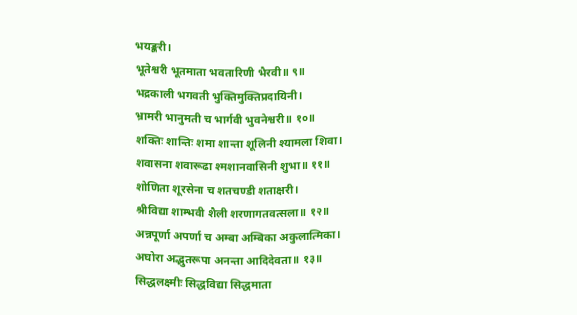भयङ्करी।
भूतेश्वरी भूतमाता भवतारिणी भैरवी॥ ९॥
भद्रकाली भगवती भुक्तिमुक्तिप्रदायिनी।
भ्रामरी भानुमती च भार्गवी भुवनेश्वरी॥ १०॥
शक्तिः शान्तिः शमा शान्ता शूलिनी श्यामला शिवा।
शवासना शवारूढा श्मशानवासिनी शुभा॥ ११॥
शोणिता शूरसेना च शतचण्डी शताक्षरी।
श्रीविद्या शाम्भवी शैली शरणागतवत्सला॥ १२॥
अन्नपूर्णा अपर्णा च अम्बा अम्बिका अकुलात्मिका।
अघोरा अद्भुतरूपा अनन्ता आदिदेवता॥ १३॥
सिद्धलक्ष्मीः सिद्धविद्या सिद्धमाता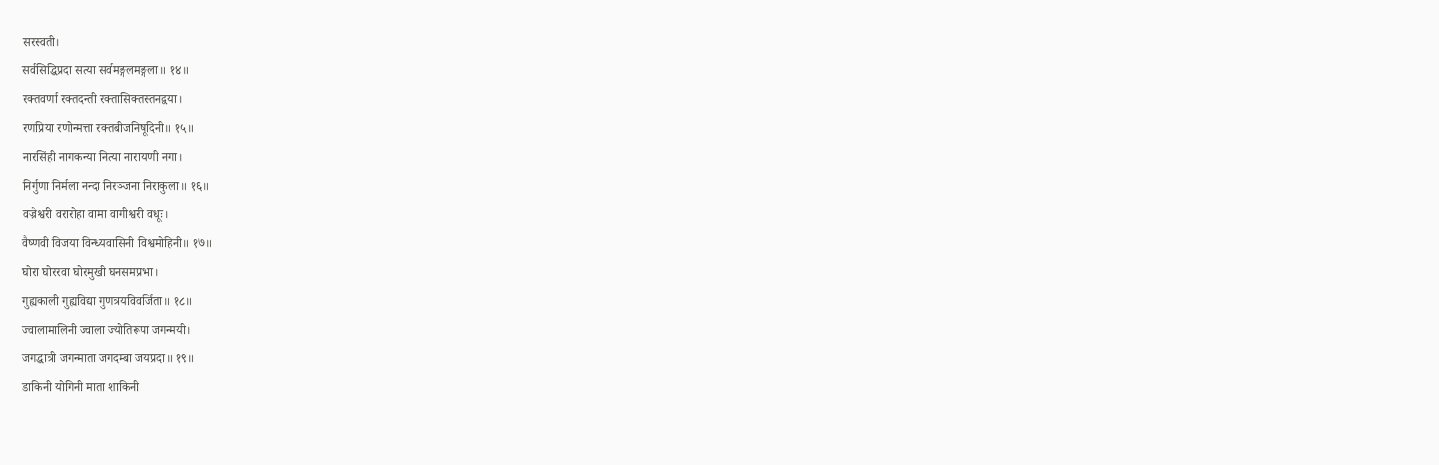सरस्वती।
सर्वसिद्धिप्रदा सत्या सर्वमङ्गलमङ्गला॥ १४॥
रक्तवर्णा रक्तदन्ती रक्तासिक्तस्तनद्वया।
रणप्रिया रणोन्मत्ता रक्तबीजनिषूदिनी॥ १५॥
नारसिंही नागकन्या नित्या नारायणी नगा।
निर्गुणा निर्मला नन्दा निरञ्जना निराकुला॥ १६॥
वज्रेश्वरी वरारोहा वामा वागीश्वरी वधूः।
वैष्णवी विजया विन्ध्यवासिनी विश्वमोहिनी॥ १७॥
घोरा घोररवा घोरमुखी घनसमप्रभा।
गुह्यकाली गुह्यविद्या गुणत्रयविवर्जिता॥ १८॥
ज्वालामालिनी ज्वाला ज्योतिरूपा जगन्मयी।
जगद्धात्री जगन्माता जगदम्बा जयप्रदा॥ १९॥
डाकिनी योगिनी माता शाकिनी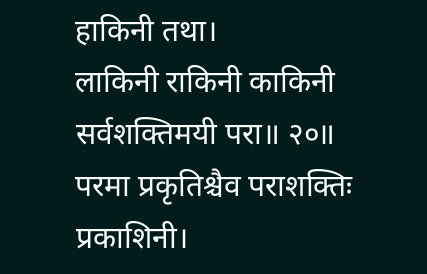हाकिनी तथा।
लाकिनी राकिनी काकिनी सर्वशक्तिमयी परा॥ २०॥
परमा प्रकृतिश्चैव पराशक्तिः प्रकाशिनी।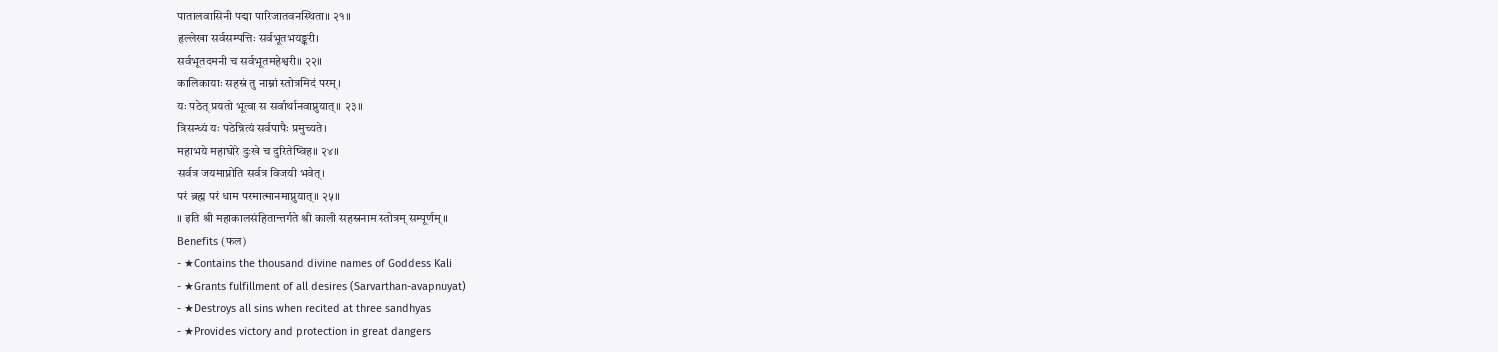पातालवासिनी पद्मा पारिजातवनस्थिता॥ २१॥
हृल्लेखा सर्वसम्पत्तिः सर्वभूतभयङ्करी।
सर्वभूतदमनी च सर्वभूतमहेश्वरी॥ २२॥
कालिकायाः सहस्रं तु नाम्नां स्तोत्रमिदं परम्।
यः पठेत् प्रयतो भूत्वा स सर्वार्थानवाप्नुयात्॥ २३॥
त्रिसन्ध्यं यः पठेन्नित्यं सर्वपापैः प्रमुच्यते।
महाभये महाघोरे दुःखे च दुरितेष्विह॥ २४॥
सर्वत्र जयमाप्नोति सर्वत्र विजयी भवेत्।
परं ब्रह्म परं धाम परमात्मानमाप्नुयात्॥ २५॥
॥ इति श्री महाकालसंहितान्तर्गते श्री काली सहस्रनाम स्तोत्रम् सम्पूर्णम् ॥
Benefits (फल)
- ★Contains the thousand divine names of Goddess Kali
- ★Grants fulfillment of all desires (Sarvarthan-avapnuyat)
- ★Destroys all sins when recited at three sandhyas
- ★Provides victory and protection in great dangers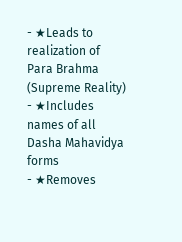- ★Leads to realization of Para Brahma (Supreme Reality)
- ★Includes names of all Dasha Mahavidya forms
- ★Removes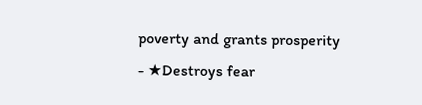poverty and grants prosperity
- ★Destroys fear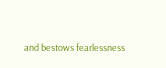and bestows fearlessness